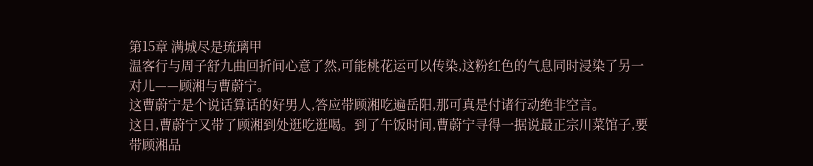第15章 满城尽是琉璃甲
温客行与周子舒九曲回折间心意了然,可能桃花运可以传染,这粉红色的气息同时浸染了另一对儿——顾湘与曹蔚宁。
这曹蔚宁是个说话算话的好男人,答应带顾湘吃遍岳阳,那可真是付诸行动绝非空言。
这日,曹蔚宁又带了顾湘到处逛吃逛喝。到了午饭时间,曹蔚宁寻得一据说最正宗川菜馆子,要带顾湘品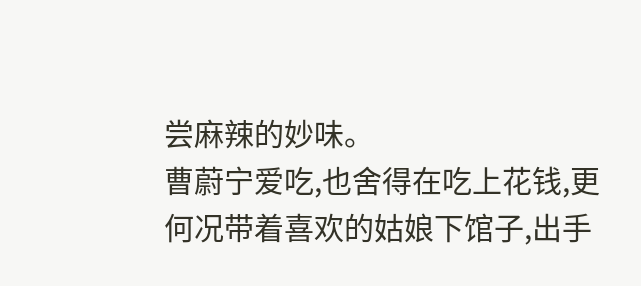尝麻辣的妙味。
曹蔚宁爱吃,也舍得在吃上花钱,更何况带着喜欢的姑娘下馆子,出手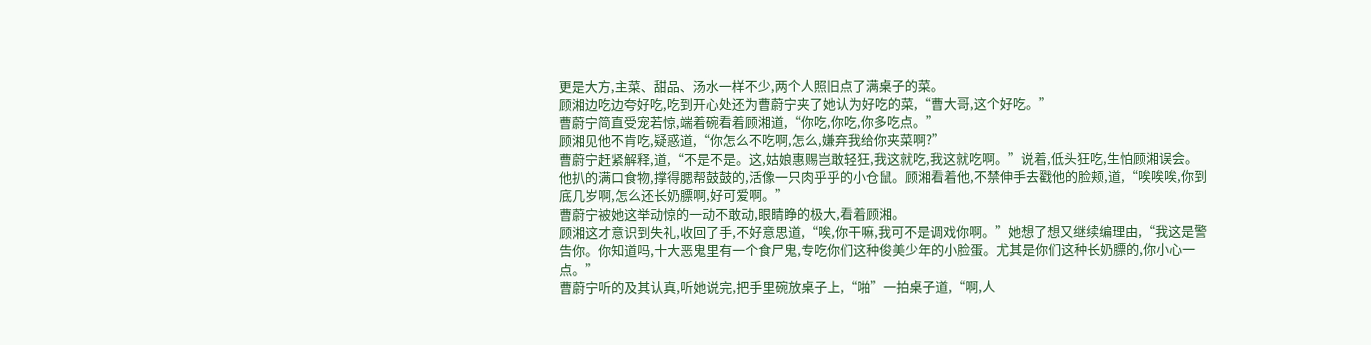更是大方,主菜、甜品、汤水一样不少,两个人照旧点了满桌子的菜。
顾湘边吃边夸好吃,吃到开心处还为曹蔚宁夹了她认为好吃的菜,“曹大哥,这个好吃。”
曹蔚宁简直受宠若惊,端着碗看着顾湘道,“你吃,你吃,你多吃点。”
顾湘见他不肯吃,疑惑道,“你怎么不吃啊,怎么,嫌弃我给你夹菜啊?”
曹蔚宁赶紧解释,道,“不是不是。这,姑娘惠赐岂敢轻狂,我这就吃,我这就吃啊。”说着,低头狂吃,生怕顾湘误会。
他扒的满口食物,撑得腮帮鼓鼓的,活像一只肉乎乎的小仓鼠。顾湘看着他,不禁伸手去戳他的脸颊,道,“唉唉唉,你到底几岁啊,怎么还长奶膘啊,好可爱啊。”
曹蔚宁被她这举动惊的一动不敢动,眼睛睁的极大,看着顾湘。
顾湘这才意识到失礼,收回了手,不好意思道,“唉,你干嘛,我可不是调戏你啊。”她想了想又继续编理由,“我这是警告你。你知道吗,十大恶鬼里有一个食尸鬼,专吃你们这种俊美少年的小脸蛋。尤其是你们这种长奶膘的,你小心一点。”
曹蔚宁听的及其认真,听她说完,把手里碗放桌子上,“啪”一拍桌子道,“啊,人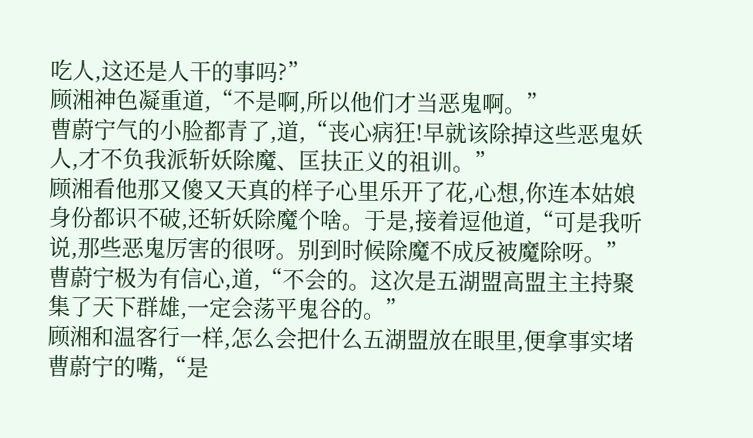吃人,这还是人干的事吗?”
顾湘神色凝重道,“不是啊,所以他们才当恶鬼啊。”
曹蔚宁气的小脸都青了,道,“丧心病狂!早就该除掉这些恶鬼妖人,才不负我派斩妖除魔、匡扶正义的祖训。”
顾湘看他那又傻又天真的样子心里乐开了花,心想,你连本姑娘身份都识不破,还斩妖除魔个啥。于是,接着逗他道,“可是我听说,那些恶鬼厉害的很呀。别到时候除魔不成反被魔除呀。”
曹蔚宁极为有信心,道,“不会的。这次是五湖盟高盟主主持聚集了天下群雄,一定会荡平鬼谷的。”
顾湘和温客行一样,怎么会把什么五湖盟放在眼里,便拿事实堵曹蔚宁的嘴,“是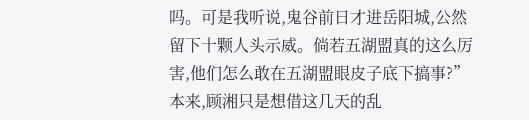吗。可是我听说,鬼谷前日才进岳阳城,公然留下十颗人头示威。倘若五湖盟真的这么厉害,他们怎么敢在五湖盟眼皮子底下搞事?”
本来,顾湘只是想借这几天的乱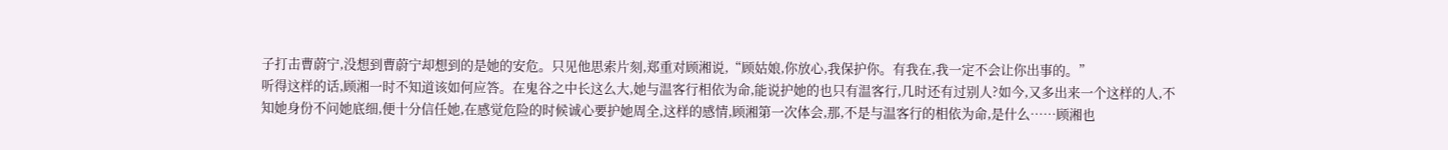子打击曹蔚宁,没想到曹蔚宁却想到的是她的安危。只见他思索片刻,郑重对顾湘说,“顾姑娘,你放心,我保护你。有我在,我一定不会让你出事的。”
听得这样的话,顾湘一时不知道该如何应答。在鬼谷之中长这么大,她与温客行相依为命,能说护她的也只有温客行,几时还有过别人?如今,又多出来一个这样的人,不知她身份不问她底细,便十分信任她,在感觉危险的时候诚心要护她周全,这样的感情,顾湘第一次体会,那,不是与温客行的相依为命,是什么……顾湘也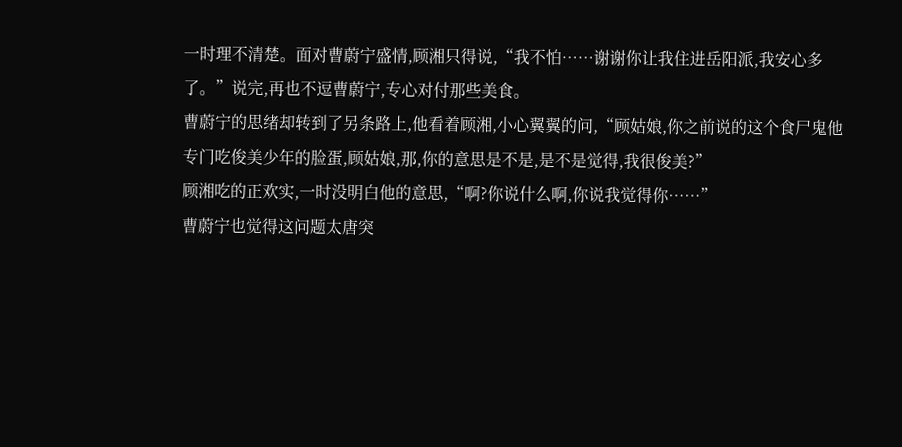一时理不清楚。面对曹蔚宁盛情,顾湘只得说,“我不怕……谢谢你让我住进岳阳派,我安心多了。”说完,再也不逗曹蔚宁,专心对付那些美食。
曹蔚宁的思绪却转到了另条路上,他看着顾湘,小心翼翼的问,“顾姑娘,你之前说的这个食尸鬼他专门吃俊美少年的脸蛋,顾姑娘,那,你的意思是不是,是不是觉得,我很俊美?”
顾湘吃的正欢实,一时没明白他的意思,“啊?你说什么啊,你说我觉得你……”
曹蔚宁也觉得这问题太唐突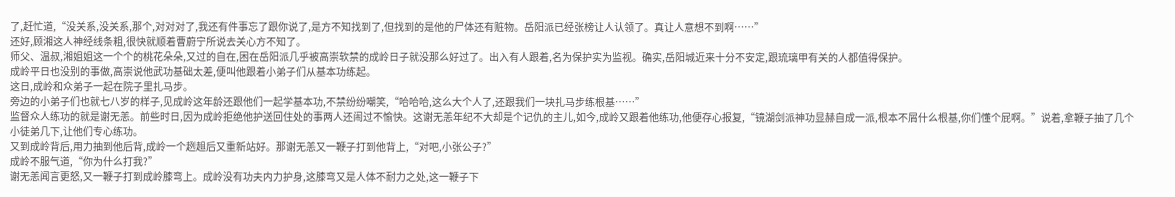了,赶忙道,“没关系,没关系,那个,对对对了,我还有件事忘了跟你说了,是方不知找到了,但找到的是他的尸体还有赃物。岳阳派已经张榜让人认领了。真让人意想不到啊……”
还好,顾湘这人神经线条粗,很快就顺着曹蔚宁所说去关心方不知了。
师父、温叔,湘姐姐这一个个的桃花朵朵,又过的自在,困在岳阳派几乎被高崇软禁的成岭日子就没那么好过了。出入有人跟着,名为保护实为监视。确实,岳阳城近来十分不安定,跟琉璃甲有关的人都值得保护。
成岭平日也没别的事做,高崇说他武功基础太差,便叫他跟着小弟子们从基本功练起。
这日,成岭和众弟子一起在院子里扎马步。
旁边的小弟子们也就七八岁的样子,见成岭这年龄还跟他们一起学基本功,不禁纷纷嘲笑,“哈哈哈,这么大个人了,还跟我们一块扎马步练根基……”
监督众人练功的就是谢无恙。前些时日,因为成岭拒绝他护送回住处的事两人还闹过不愉快。这谢无恙年纪不大却是个记仇的主儿,如今,成岭又跟着他练功,他便存心报复,“镜湖剑派神功显赫自成一派,根本不屑什么根基,你们懂个屁啊。”说着,拿鞭子抽了几个小徒弟几下,让他们专心练功。
又到成岭背后,用力抽到他后背,成岭一个趔趄后又重新站好。那谢无恙又一鞭子打到他背上,“对吧,小张公子?”
成岭不服气道,“你为什么打我?”
谢无恙闻言更怒,又一鞭子打到成岭膝弯上。成岭没有功夫内力护身,这膝弯又是人体不耐力之处,这一鞭子下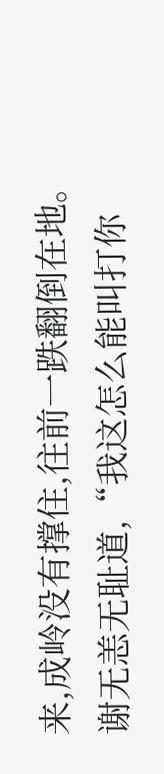来,成岭没有撑住,往前一跌翻倒在地。
谢无恙无耻道,“我这怎么能叫打你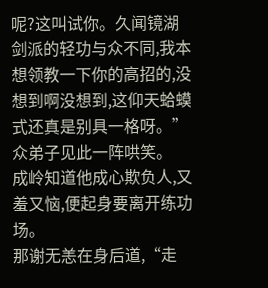呢?这叫试你。久闻镜湖剑派的轻功与众不同,我本想领教一下你的高招的,没想到啊没想到,这仰天蛤蟆式还真是别具一格呀。”
众弟子见此一阵哄笑。
成岭知道他成心欺负人,又羞又恼,便起身要离开练功场。
那谢无恙在身后道,“走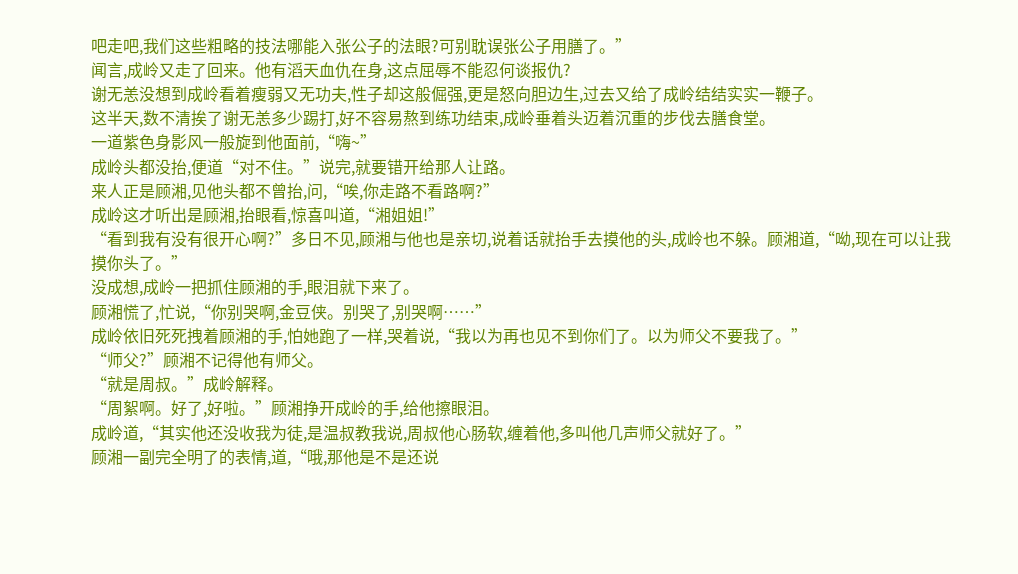吧走吧,我们这些粗略的技法哪能入张公子的法眼?可别耽误张公子用膳了。”
闻言,成岭又走了回来。他有滔天血仇在身,这点屈辱不能忍何谈报仇?
谢无恙没想到成岭看着瘦弱又无功夫,性子却这般倔强,更是怒向胆边生,过去又给了成岭结结实实一鞭子。
这半天,数不清挨了谢无恙多少踢打,好不容易熬到练功结束,成岭垂着头迈着沉重的步伐去膳食堂。
一道紫色身影风一般旋到他面前,“嗨~”
成岭头都没抬,便道“对不住。”说完,就要错开给那人让路。
来人正是顾湘,见他头都不曾抬,问,“唉,你走路不看路啊?”
成岭这才听出是顾湘,抬眼看,惊喜叫道,“湘姐姐!”
“看到我有没有很开心啊?”多日不见,顾湘与他也是亲切,说着话就抬手去摸他的头,成岭也不躲。顾湘道,“呦,现在可以让我摸你头了。”
没成想,成岭一把抓住顾湘的手,眼泪就下来了。
顾湘慌了,忙说,“你别哭啊,金豆侠。别哭了,别哭啊……”
成岭依旧死死拽着顾湘的手,怕她跑了一样,哭着说,“我以为再也见不到你们了。以为师父不要我了。”
“师父?”顾湘不记得他有师父。
“就是周叔。”成岭解释。
“周絮啊。好了,好啦。”顾湘挣开成岭的手,给他擦眼泪。
成岭道,“其实他还没收我为徒,是温叔教我说,周叔他心肠软,缠着他,多叫他几声师父就好了。”
顾湘一副完全明了的表情,道,“哦,那他是不是还说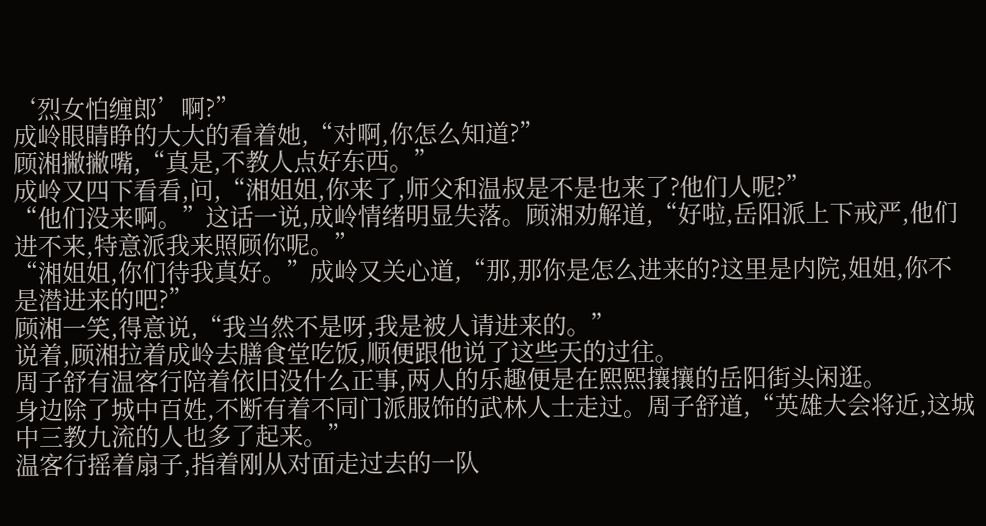‘烈女怕缠郎’啊?”
成岭眼睛睁的大大的看着她,“对啊,你怎么知道?”
顾湘撇撇嘴,“真是,不教人点好东西。”
成岭又四下看看,问,“湘姐姐,你来了,师父和温叔是不是也来了?他们人呢?”
“他们没来啊。”这话一说,成岭情绪明显失落。顾湘劝解道,“好啦,岳阳派上下戒严,他们进不来,特意派我来照顾你呢。”
“湘姐姐,你们待我真好。”成岭又关心道,“那,那你是怎么进来的?这里是内院,姐姐,你不是潜进来的吧?”
顾湘一笑,得意说,“我当然不是呀,我是被人请进来的。”
说着,顾湘拉着成岭去膳食堂吃饭,顺便跟他说了这些天的过往。
周子舒有温客行陪着依旧没什么正事,两人的乐趣便是在熙熙攘攘的岳阳街头闲逛。
身边除了城中百姓,不断有着不同门派服饰的武林人士走过。周子舒道,“英雄大会将近,这城中三教九流的人也多了起来。”
温客行摇着扇子,指着刚从对面走过去的一队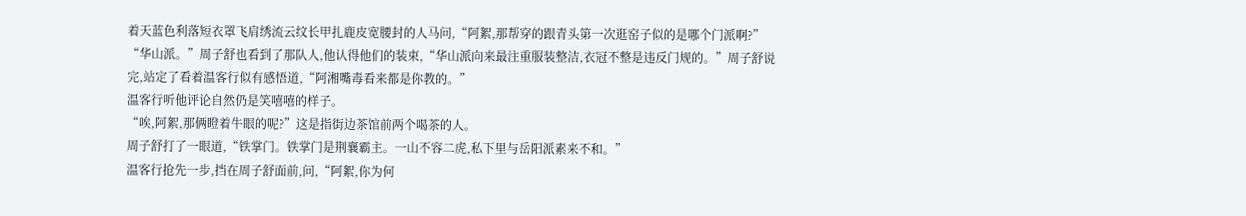着天蓝色利落短衣罩飞肩绣流云纹长甲扎鹿皮宽腰封的人马问,“阿絮,那帮穿的跟青头第一次逛窑子似的是哪个门派啊?”
“华山派。”周子舒也看到了那队人,他认得他们的装束,“华山派向来最注重服装整洁,衣冠不整是违反门规的。”周子舒说完,站定了看着温客行似有感悟道,“阿湘嘴毒看来都是你教的。”
温客行听他评论自然仍是笑嘻嘻的样子。
“唉,阿絮,那俩瞪着牛眼的呢?”这是指街边茶馆前两个喝茶的人。
周子舒打了一眼道,“铁掌门。铁掌门是荆襄霸主。一山不容二虎,私下里与岳阳派素来不和。”
温客行抢先一步,挡在周子舒面前,问,“阿絮,你为何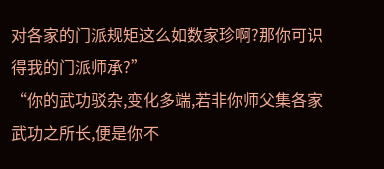对各家的门派规矩这么如数家珍啊?那你可识得我的门派师承?”
“你的武功驳杂,变化多端,若非你师父集各家武功之所长,便是你不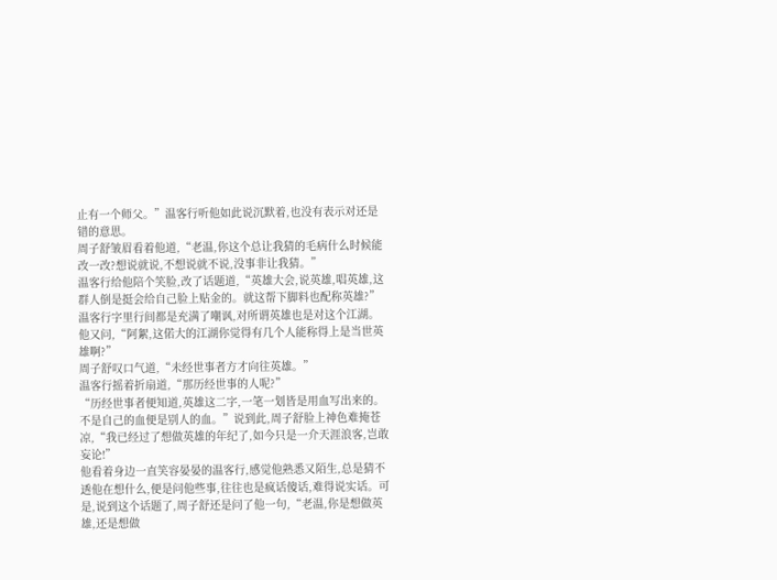止有一个师父。”温客行听他如此说沉默着,也没有表示对还是错的意思。
周子舒皱眉看着他道,“老温,你这个总让我猜的毛病什么时候能改一改?想说就说,不想说就不说,没事非让我猜。”
温客行给他陪个笑脸,改了话题道,“英雄大会,说英雄,唱英雄,这群人倒是挺会给自己脸上贴金的。就这帮下脚料也配称英雄?”温客行字里行间都是充满了嘲讽,对所谓英雄也是对这个江湖。他又问,“阿絮,这偌大的江湖你觉得有几个人能称得上是当世英雄啊?”
周子舒叹口气道,“未经世事者方才向往英雄。”
温客行摇着折扇道,“那历经世事的人呢?”
“历经世事者便知道,英雄这二字,一笔一划皆是用血写出来的。不是自己的血便是别人的血。”说到此,周子舒脸上神色难掩苍凉,“我已经过了想做英雄的年纪了,如今只是一介天涯浪客,岂敢妄论!”
他看着身边一直笑容晏晏的温客行,感觉他熟悉又陌生,总是猜不透他在想什么,便是问他些事,往往也是疯话傻话,难得说实话。可是,说到这个话题了,周子舒还是问了他一句,“老温,你是想做英雄,还是想做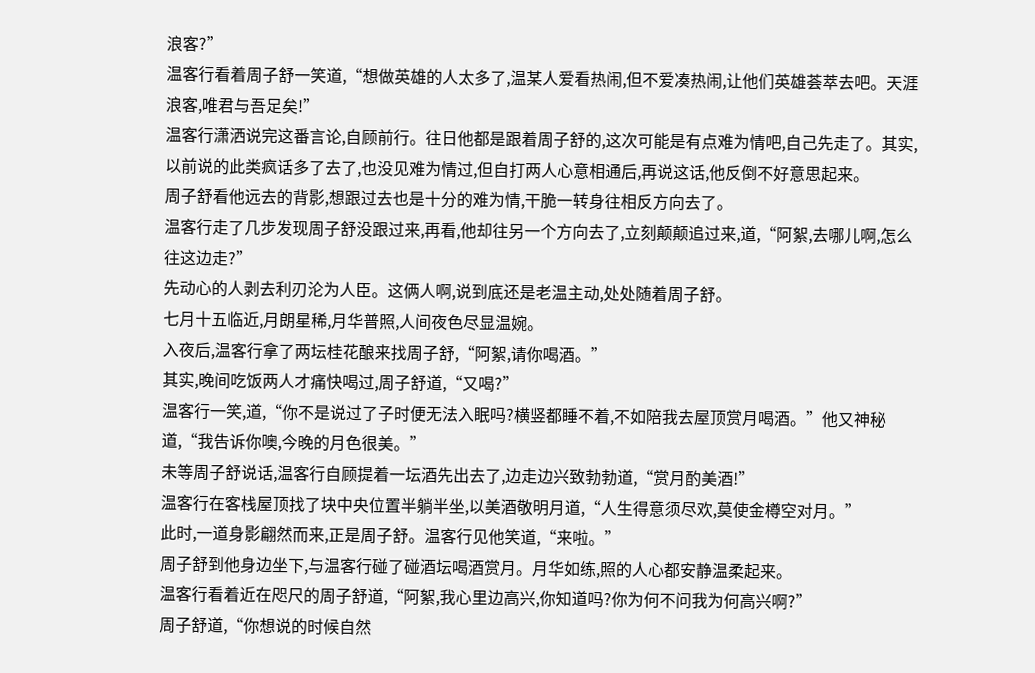浪客?”
温客行看着周子舒一笑道,“想做英雄的人太多了,温某人爱看热闹,但不爱凑热闹,让他们英雄荟萃去吧。天涯浪客,唯君与吾足矣!”
温客行潇洒说完这番言论,自顾前行。往日他都是跟着周子舒的,这次可能是有点难为情吧,自己先走了。其实,以前说的此类疯话多了去了,也没见难为情过,但自打两人心意相通后,再说这话,他反倒不好意思起来。
周子舒看他远去的背影,想跟过去也是十分的难为情,干脆一转身往相反方向去了。
温客行走了几步发现周子舒没跟过来,再看,他却往另一个方向去了,立刻颠颠追过来,道,“阿絮,去哪儿啊,怎么往这边走?”
先动心的人剥去利刃沦为人臣。这俩人啊,说到底还是老温主动,处处随着周子舒。
七月十五临近,月朗星稀,月华普照,人间夜色尽显温婉。
入夜后,温客行拿了两坛桂花酿来找周子舒,“阿絮,请你喝酒。”
其实,晚间吃饭两人才痛快喝过,周子舒道,“又喝?”
温客行一笑,道,“你不是说过了子时便无法入眠吗?横竖都睡不着,不如陪我去屋顶赏月喝酒。”他又神秘道,“我告诉你噢,今晚的月色很美。”
未等周子舒说话,温客行自顾提着一坛酒先出去了,边走边兴致勃勃道,“赏月酌美酒!”
温客行在客栈屋顶找了块中央位置半躺半坐,以美酒敬明月道,“人生得意须尽欢,莫使金樽空对月。”
此时,一道身影翩然而来,正是周子舒。温客行见他笑道,“来啦。”
周子舒到他身边坐下,与温客行碰了碰酒坛喝酒赏月。月华如练,照的人心都安静温柔起来。
温客行看着近在咫尺的周子舒道,“阿絮,我心里边高兴,你知道吗?你为何不问我为何高兴啊?”
周子舒道,“你想说的时候自然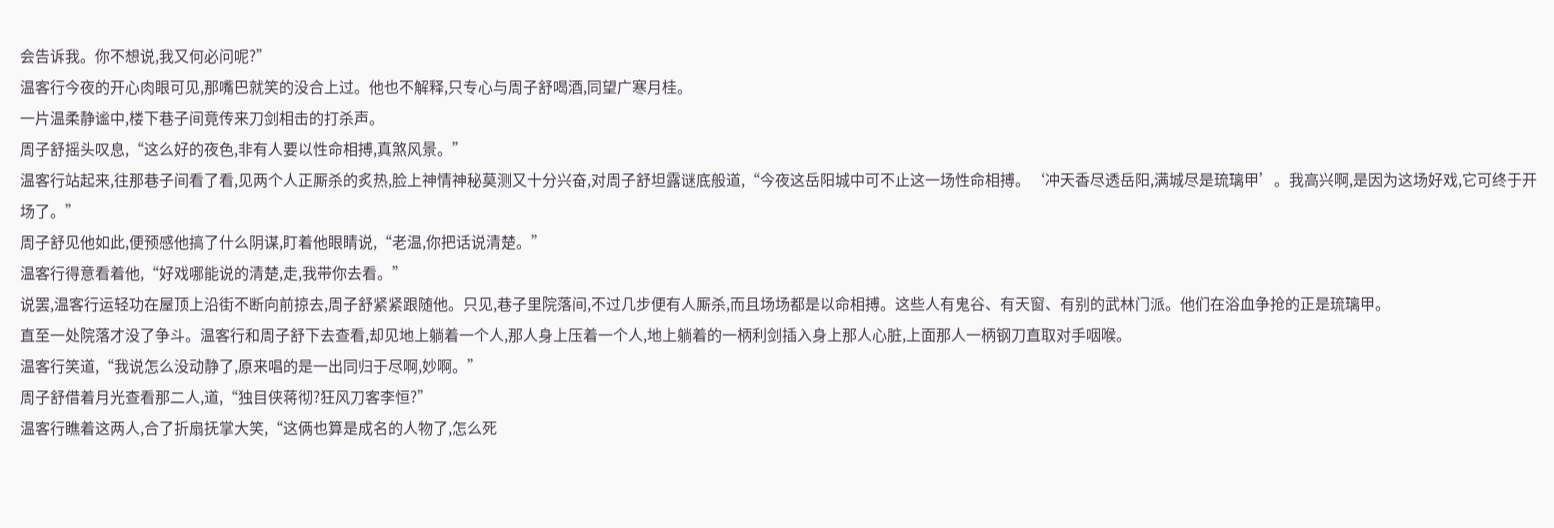会告诉我。你不想说,我又何必问呢?”
温客行今夜的开心肉眼可见,那嘴巴就笑的没合上过。他也不解释,只专心与周子舒喝酒,同望广寒月桂。
一片温柔静谧中,楼下巷子间竟传来刀剑相击的打杀声。
周子舒摇头叹息,“这么好的夜色,非有人要以性命相搏,真煞风景。”
温客行站起来,往那巷子间看了看,见两个人正厮杀的炙热,脸上神情神秘莫测又十分兴奋,对周子舒坦露谜底般道,“今夜这岳阳城中可不止这一场性命相搏。‘冲天香尽透岳阳,满城尽是琉璃甲’。我高兴啊,是因为这场好戏,它可终于开场了。”
周子舒见他如此,便预感他搞了什么阴谋,盯着他眼睛说,“老温,你把话说清楚。”
温客行得意看着他,“好戏哪能说的清楚,走,我带你去看。”
说罢,温客行运轻功在屋顶上沿街不断向前掠去,周子舒紧紧跟随他。只见,巷子里院落间,不过几步便有人厮杀,而且场场都是以命相搏。这些人有鬼谷、有天窗、有别的武林门派。他们在浴血争抢的正是琉璃甲。
直至一处院落才没了争斗。温客行和周子舒下去查看,却见地上躺着一个人,那人身上压着一个人,地上躺着的一柄利剑插入身上那人心脏,上面那人一柄钢刀直取对手咽喉。
温客行笑道,“我说怎么没动静了,原来唱的是一出同归于尽啊,妙啊。”
周子舒借着月光查看那二人,道,“独目侠蒋彻?狂风刀客李恒?”
温客行瞧着这两人,合了折扇抚掌大笑,“这俩也算是成名的人物了,怎么死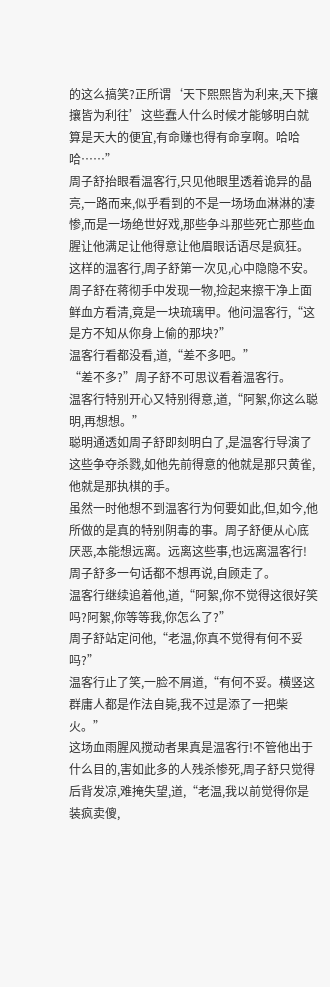的这么搞笑?正所谓‘天下熙熙皆为利来,天下攘攘皆为利往’这些蠢人什么时候才能够明白就算是天大的便宜,有命赚也得有命享啊。哈哈哈……”
周子舒抬眼看温客行,只见他眼里透着诡异的晶亮,一路而来,似乎看到的不是一场场血淋淋的凄惨,而是一场绝世好戏,那些争斗那些死亡那些血腥让他满足让他得意让他眉眼话语尽是疯狂。这样的温客行,周子舒第一次见,心中隐隐不安。
周子舒在蒋彻手中发现一物,捡起来擦干净上面鲜血方看清,竟是一块琉璃甲。他问温客行,“这是方不知从你身上偷的那块?”
温客行看都没看,道,“差不多吧。”
“差不多?”周子舒不可思议看着温客行。
温客行特别开心又特别得意,道,“阿絮,你这么聪明,再想想。”
聪明通透如周子舒即刻明白了,是温客行导演了这些争夺杀戮,如他先前得意的他就是那只黄雀,他就是那执棋的手。
虽然一时他想不到温客行为何要如此,但,如今,他所做的是真的特别阴毒的事。周子舒便从心底厌恶,本能想远离。远离这些事,也远离温客行!
周子舒多一句话都不想再说,自顾走了。
温客行继续追着他,道,“阿絮,你不觉得这很好笑吗?阿絮,你等等我,你怎么了?”
周子舒站定问他,“老温,你真不觉得有何不妥吗?”
温客行止了笑,一脸不屑道,“有何不妥。横竖这群庸人都是作法自毙,我不过是添了一把柴火。”
这场血雨腥风搅动者果真是温客行!不管他出于什么目的,害如此多的人残杀惨死,周子舒只觉得后背发凉,难掩失望,道,“老温,我以前觉得你是装疯卖傻,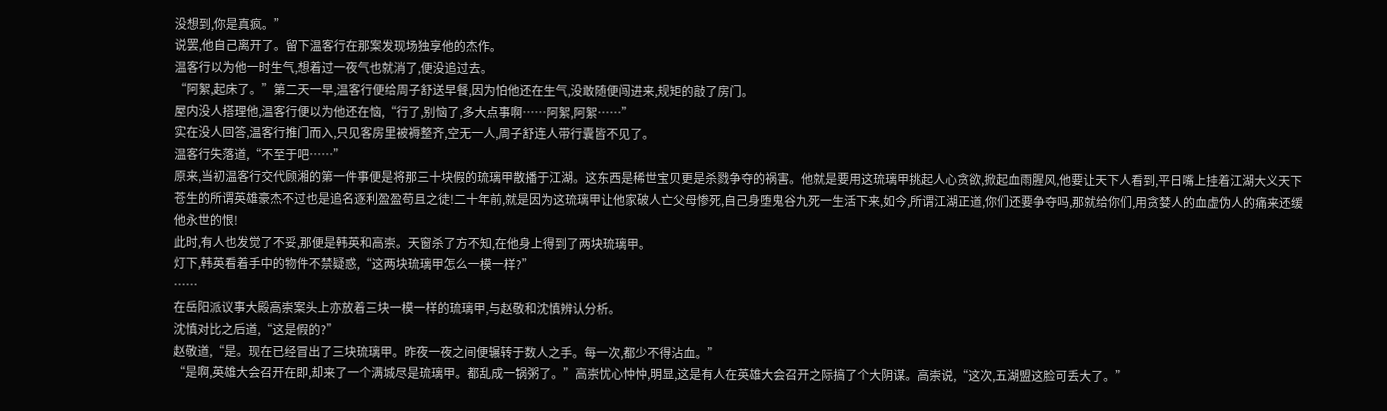没想到,你是真疯。”
说罢,他自己离开了。留下温客行在那案发现场独享他的杰作。
温客行以为他一时生气,想着过一夜气也就消了,便没追过去。
“阿絮,起床了。”第二天一早,温客行便给周子舒送早餐,因为怕他还在生气,没敢随便闯进来,规矩的敲了房门。
屋内没人搭理他,温客行便以为他还在恼,“行了,别恼了,多大点事啊……阿絮,阿絮……”
实在没人回答,温客行推门而入,只见客房里被褥整齐,空无一人,周子舒连人带行囊皆不见了。
温客行失落道,“不至于吧……”
原来,当初温客行交代顾湘的第一件事便是将那三十块假的琉璃甲散播于江湖。这东西是稀世宝贝更是杀戮争夺的祸害。他就是要用这琉璃甲挑起人心贪欲,掀起血雨腥风,他要让天下人看到,平日嘴上挂着江湖大义天下苍生的所谓英雄豪杰不过也是追名逐利盈盈苟且之徒!二十年前,就是因为这琉璃甲让他家破人亡父母惨死,自己身堕鬼谷九死一生活下来,如今,所谓江湖正道,你们还要争夺吗,那就给你们,用贪婪人的血虚伪人的痛来还缓他永世的恨!
此时,有人也发觉了不妥,那便是韩英和高崇。天窗杀了方不知,在他身上得到了两块琉璃甲。
灯下,韩英看着手中的物件不禁疑惑,“这两块琉璃甲怎么一模一样?”
……
在岳阳派议事大殿高崇案头上亦放着三块一模一样的琉璃甲,与赵敬和沈慎辨认分析。
沈慎对比之后道,“这是假的?”
赵敬道,“是。现在已经冒出了三块琉璃甲。昨夜一夜之间便辗转于数人之手。每一次,都少不得沾血。”
“是啊,英雄大会召开在即,却来了一个满城尽是琉璃甲。都乱成一锅粥了。”高崇忧心忡忡,明显,这是有人在英雄大会召开之际搞了个大阴谋。高崇说,“这次,五湖盟这脸可丢大了。”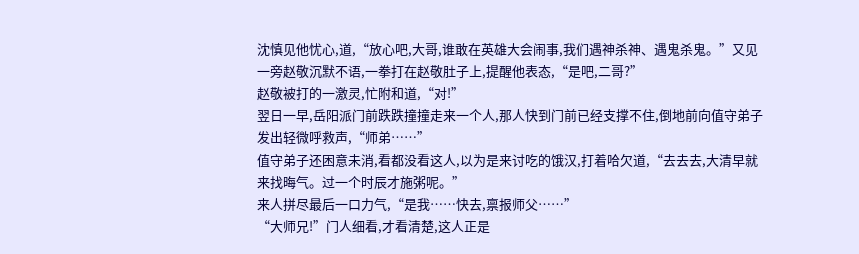沈慎见他忧心,道,“放心吧,大哥,谁敢在英雄大会闹事,我们遇神杀神、遇鬼杀鬼。”又见一旁赵敬沉默不语,一拳打在赵敬肚子上,提醒他表态,“是吧,二哥?”
赵敬被打的一激灵,忙附和道,“对!”
翌日一早,岳阳派门前跌跌撞撞走来一个人,那人快到门前已经支撑不住,倒地前向值守弟子发出轻微呼救声,“师弟……”
值守弟子还困意未消,看都没看这人,以为是来讨吃的饿汉,打着哈欠道,“去去去,大清早就来找晦气。过一个时辰才施粥呢。”
来人拼尽最后一口力气,“是我……快去,禀报师父……”
“大师兄!”门人细看,才看清楚,这人正是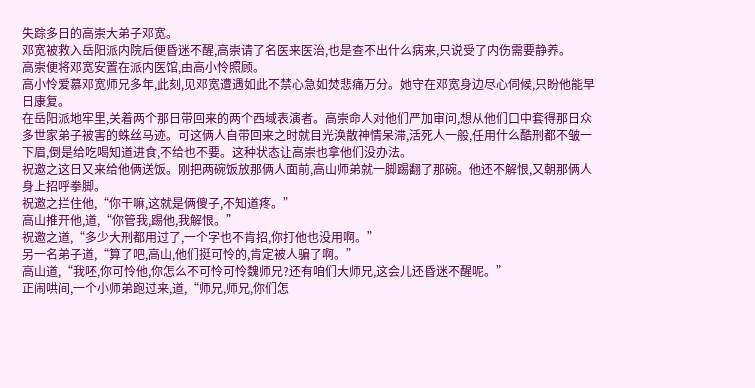失踪多日的高崇大弟子邓宽。
邓宽被救入岳阳派内院后便昏迷不醒,高崇请了名医来医治,也是查不出什么病来,只说受了内伤需要静养。
高崇便将邓宽安置在派内医馆,由高小怜照顾。
高小怜爱慕邓宽师兄多年,此刻,见邓宽遭遇如此不禁心急如焚悲痛万分。她守在邓宽身边尽心伺候,只盼他能早日康复。
在岳阳派地牢里,关着两个那日带回来的两个西域表演者。高崇命人对他们严加审问,想从他们口中套得那日众多世家弟子被害的蛛丝马迹。可这俩人自带回来之时就目光涣散神情呆滞,活死人一般,任用什么酷刑都不皱一下眉,倒是给吃喝知道进食,不给也不要。这种状态让高崇也拿他们没办法。
祝邀之这日又来给他俩送饭。刚把两碗饭放那俩人面前,高山师弟就一脚踢翻了那碗。他还不解恨,又朝那俩人身上招呼拳脚。
祝邀之拦住他,“你干嘛,这就是俩傻子,不知道疼。”
高山推开他,道,“你管我,踢他,我解恨。”
祝邀之道,“多少大刑都用过了,一个字也不肯招,你打他也没用啊。”
另一名弟子道,“算了吧,高山,他们挺可怜的,肯定被人骗了啊。”
高山道,“我呸,你可怜他,你怎么不可怜可怜魏师兄?还有咱们大师兄,这会儿还昏迷不醒呢。”
正闹哄间,一个小师弟跑过来,道,“师兄,师兄,你们怎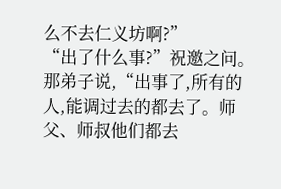么不去仁义坊啊?”
“出了什么事?”祝邀之问。
那弟子说,“出事了,所有的人,能调过去的都去了。师父、师叔他们都去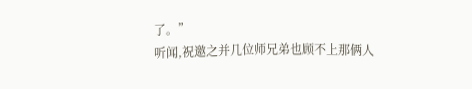了。”
听闻,祝邀之并几位师兄弟也顾不上那俩人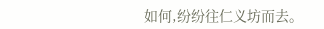如何,纷纷往仁义坊而去。